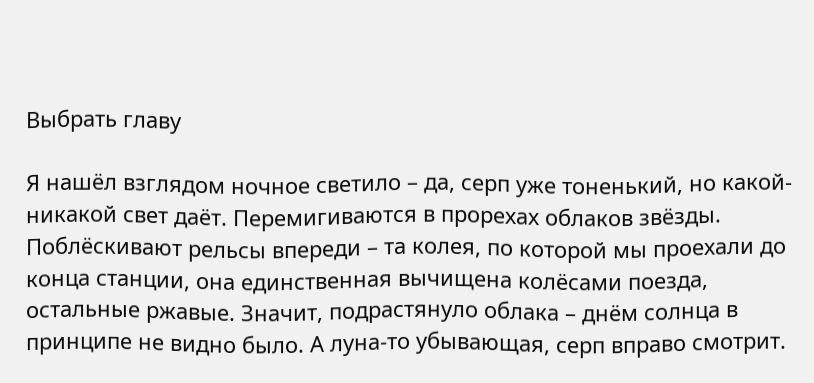Выбрать главу

Я нашёл взглядом ночное светило – да, серп уже тоненький, но какой-никакой свет даёт. Перемигиваются в прорехах облаков звёзды. Поблёскивают рельсы впереди – та колея, по которой мы проехали до конца станции, она единственная вычищена колёсами поезда, остальные ржавые. Значит, подрастянуло облака – днём солнца в принципе не видно было. А луна-то убывающая, серп вправо смотрит.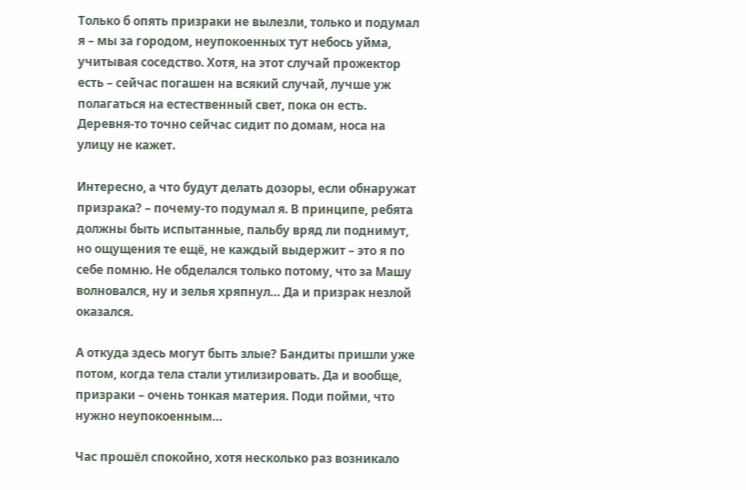Только б опять призраки не вылезли, только и подумал я – мы за городом, неупокоенных тут небось уйма, учитывая соседство. Хотя, на этот случай прожектор есть – сейчас погашен на всякий случай, лучше уж полагаться на естественный свет, пока он есть. Деревня-то точно сейчас сидит по домам, носа на улицу не кажет.

Интересно, а что будут делать дозоры, если обнаружат призрака? – почему-то подумал я. В принципе, ребята должны быть испытанные, пальбу вряд ли поднимут, но ощущения те ещё, не каждый выдержит – это я по себе помню. Не обделался только потому, что за Машу волновался, ну и зелья хряпнул… Да и призрак незлой оказался.

А откуда здесь могут быть злые? Бандиты пришли уже потом, когда тела стали утилизировать. Да и вообще, призраки – очень тонкая материя. Поди пойми, что нужно неупокоенным…

Час прошёл спокойно, хотя несколько раз возникало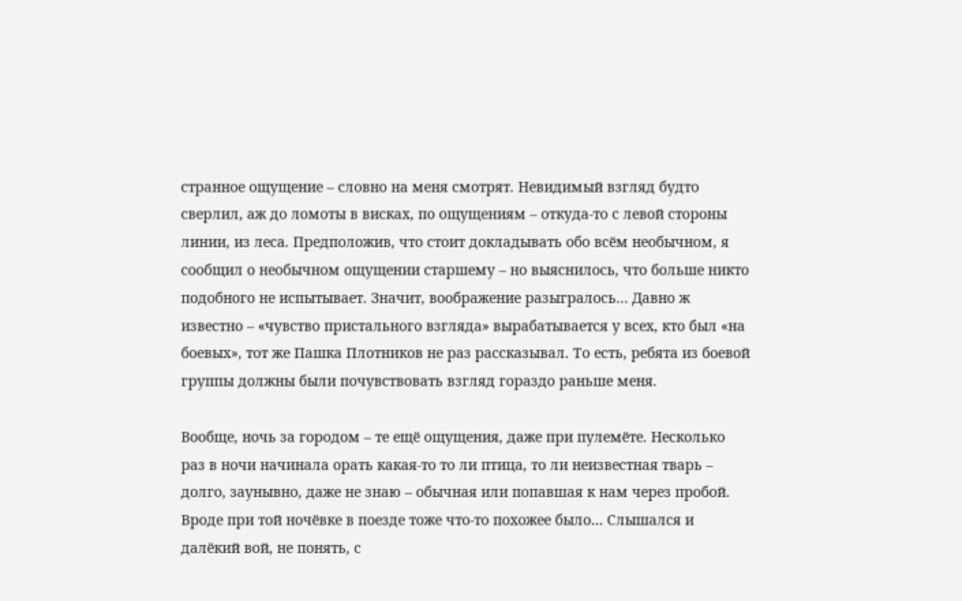странное ощущение – словно на меня смотрят. Невидимый взгляд будто сверлил, аж до ломоты в висках, по ощущениям – откуда-то с левой стороны линии, из леса. Предположив, что стоит докладывать обо всём необычном, я сообщил о необычном ощущении старшему – но выяснилось, что больше никто подобного не испытывает. Значит, воображение разыгралось… Давно ж известно – «чувство пристального взгляда» вырабатывается у всех, кто был «на боевых», тот же Пашка Плотников не раз рассказывал. То есть, ребята из боевой группы должны были почувствовать взгляд гораздо раньше меня.

Вообще, ночь за городом – те ещё ощущения, даже при пулемёте. Несколько раз в ночи начинала орать какая-то то ли птица, то ли неизвестная тварь – долго, заунывно, даже не знаю – обычная или попавшая к нам через пробой. Вроде при той ночёвке в поезде тоже что-то похожее было… Слышался и далёкий вой, не понять, с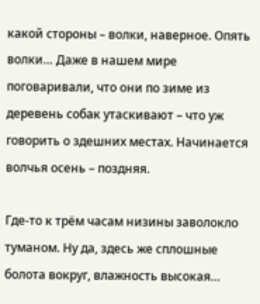какой стороны – волки, наверное. Опять волки… Даже в нашем мире поговаривали, что они по зиме из деревень собак утаскивают – что уж говорить о здешних местах. Начинается волчья осень – поздняя.

Где-то к трём часам низины заволокло туманом. Ну да, здесь же сплошные болота вокруг, влажность высокая…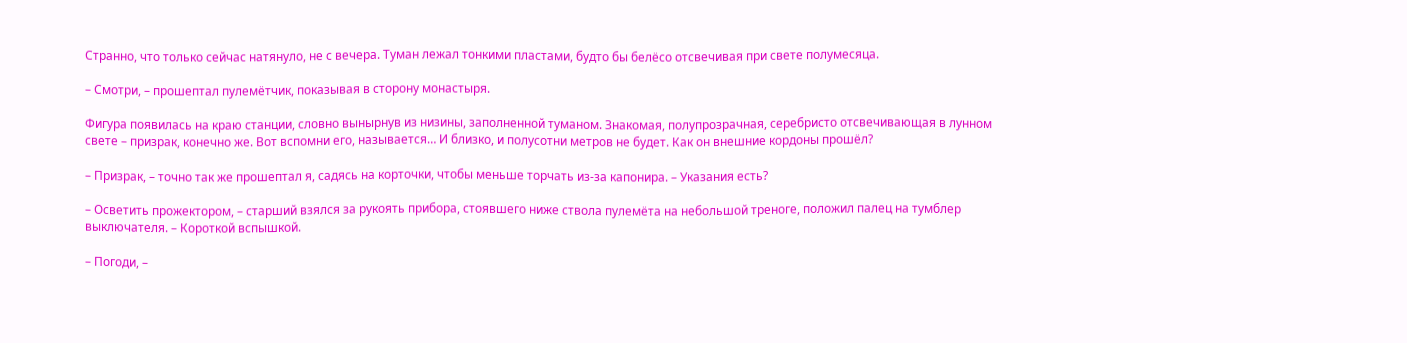Странно, что только сейчас натянуло, не с вечера. Туман лежал тонкими пластами, будто бы белёсо отсвечивая при свете полумесяца.

– Смотри, – прошептал пулемётчик, показывая в сторону монастыря.

Фигура появилась на краю станции, словно вынырнув из низины, заполненной туманом. Знакомая, полупрозрачная, серебристо отсвечивающая в лунном свете – призрак, конечно же. Вот вспомни его, называется… И близко, и полусотни метров не будет. Как он внешние кордоны прошёл?

– Призрак, – точно так же прошептал я, садясь на корточки, чтобы меньше торчать из-за капонира. – Указания есть?

– Осветить прожектором, – старший взялся за рукоять прибора, стоявшего ниже ствола пулемёта на небольшой треноге, положил палец на тумблер выключателя. – Короткой вспышкой.

– Погоди, –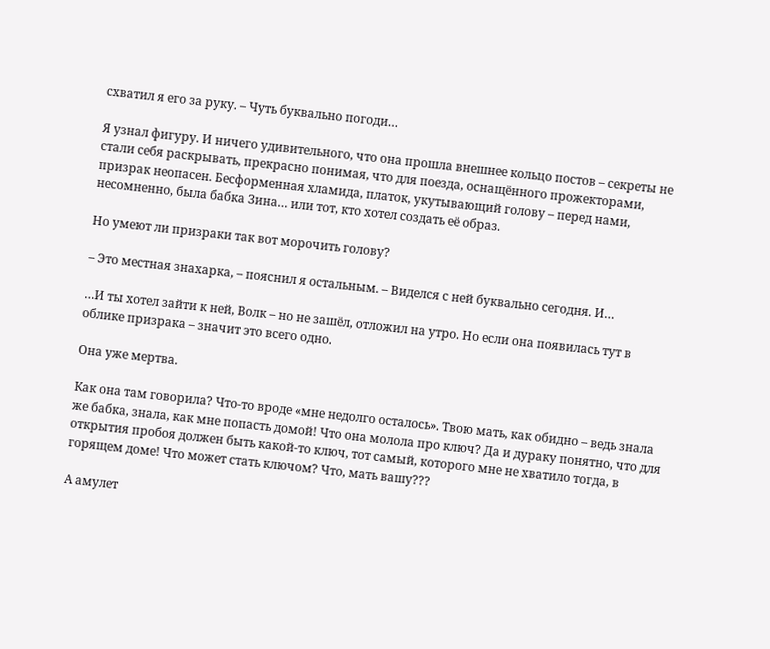схватил я его за руку. – Чуть буквально погоди…

Я узнал фигуру. И ничего удивительного, что она прошла внешнее кольцо постов – секреты не стали себя раскрывать, прекрасно понимая, что для поезда, оснащённого прожекторами, призрак неопасен. Бесформенная хламида, платок, укутывающий голову – перед нами, несомненно, была бабка Зина… или тот, кто хотел создать её образ.

Но умеют ли призраки так вот морочить голову?

– Это местная знахарка, – пояснил я остальным. – Виделся с ней буквально сегодня. И…

…И ты хотел зайти к ней, Волк – но не зашёл, отложил на утро. Но если она появилась тут в облике призрака – значит это всего одно.

Она уже мертва.

Как она там говорила? Что-то вроде «мне недолго осталось». Твою мать, как обидно – ведь знала же бабка, знала, как мне попасть домой! Что она молола про ключ? Да и дураку понятно, что для открытия пробоя должен быть какой-то ключ, тот самый, которого мне не хватило тогда, в горящем доме! Что может стать ключом? Что, мать вашу???

А амулет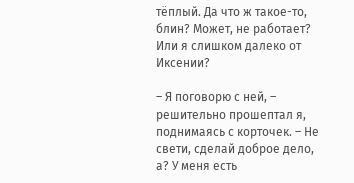тёплый. Да что ж такое-то, блин? Может, не работает? Или я слишком далеко от Иксении?

– Я поговорю с ней, – решительно прошептал я, поднимаясь с корточек. – Не свети, сделай доброе дело, а? У меня есть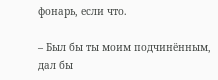фонарь, если что.

– Был бы ты моим подчинённым, дал бы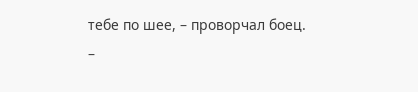тебе по шее, – проворчал боец. –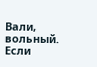Вали, вольный. Если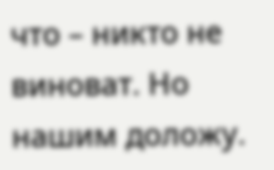что – никто не виноват. Но нашим доложу.